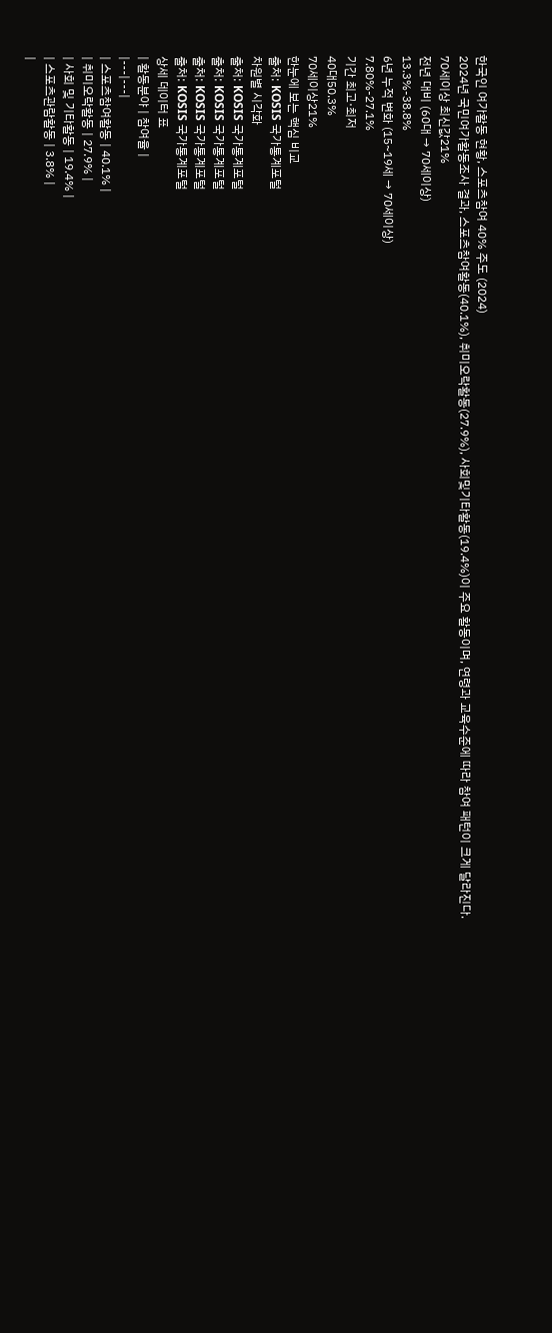한국인 여가활동 현황, 스포츠참여 40% 주도 (2024)
2024년 국민여가활동조사 결과, 스포츠참여활동(40.1%), 취미오락활동(27.9%), 사회및기타활동(19.4%)이 주요 활동이며, 연령과 교육수준에 따라 참여 패턴이 크게 달라진다.
70세이상 최신값21%
전년 대비 (60대 → 70세이상)
13.3%-38.8%
6년 누적 변화 (15~19세 → 70세이상)
7.80%-27.1%
기간 최고·최저
40대50.3%
70세이상21%
한눈에 보는 핵심 비교
출처: KOSIS 국가통계포털
차원별 시각화
출처: KOSIS 국가통계포털
출처: KOSIS 국가통계포털
출처: KOSIS 국가통계포털
출처: KOSIS 국가통계포털
상세 데이터 표
| 활동분야 | 참여율 |
|---|---|
| 스포츠참여활동 | 40.1% |
| 취미오락활동 | 27.9% |
| 사회 및 기타활동 | 19.4% |
| 스포츠관람활동 | 3.8% |
|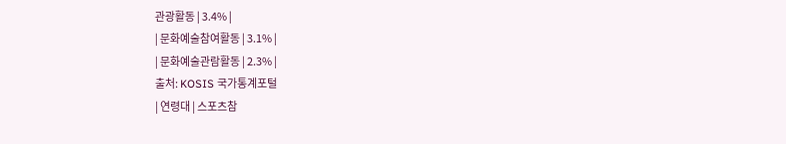관광활동 | 3.4% |
| 문화예술참여활동 | 3.1% |
| 문화예술관람활동 | 2.3% |
출처: KOSIS 국가통계포털
| 연령대 | 스포츠참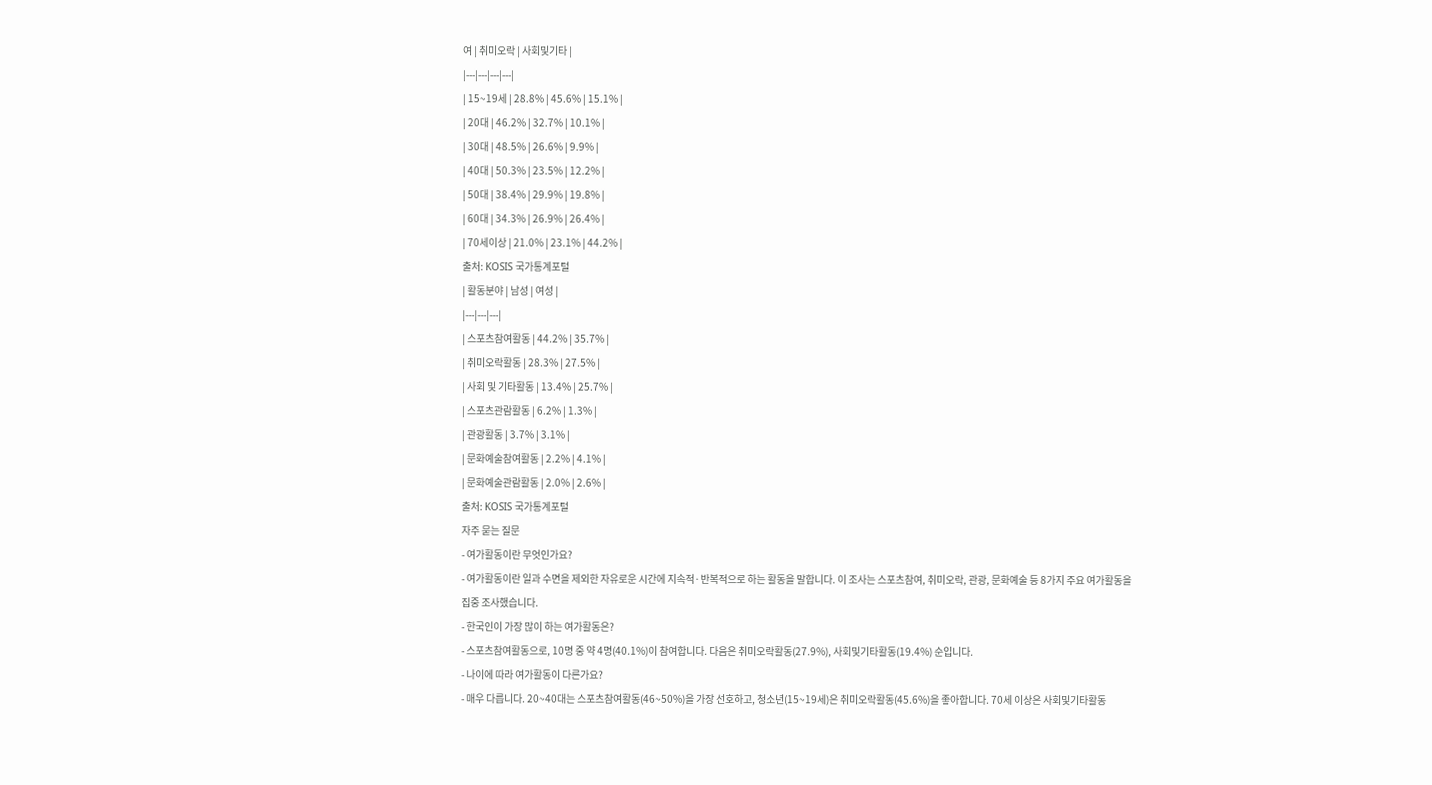여 | 취미오락 | 사회및기타 |
|---|---|---|---|
| 15~19세 | 28.8% | 45.6% | 15.1% |
| 20대 | 46.2% | 32.7% | 10.1% |
| 30대 | 48.5% | 26.6% | 9.9% |
| 40대 | 50.3% | 23.5% | 12.2% |
| 50대 | 38.4% | 29.9% | 19.8% |
| 60대 | 34.3% | 26.9% | 26.4% |
| 70세이상 | 21.0% | 23.1% | 44.2% |
출처: KOSIS 국가통계포털
| 활동분야 | 남성 | 여성 |
|---|---|---|
| 스포츠참여활동 | 44.2% | 35.7% |
| 취미오락활동 | 28.3% | 27.5% |
| 사회 및 기타활동 | 13.4% | 25.7% |
| 스포츠관람활동 | 6.2% | 1.3% |
| 관광활동 | 3.7% | 3.1% |
| 문화예술참여활동 | 2.2% | 4.1% |
| 문화예술관람활동 | 2.0% | 2.6% |
출처: KOSIS 국가통계포털
자주 묻는 질문
- 여가활동이란 무엇인가요?
- 여가활동이란 일과 수면을 제외한 자유로운 시간에 지속적·반복적으로 하는 활동을 말합니다. 이 조사는 스포츠참여, 취미오락, 관광, 문화예술 등 8가지 주요 여가활동을 집중 조사했습니다.
- 한국인이 가장 많이 하는 여가활동은?
- 스포츠참여활동으로, 10명 중 약 4명(40.1%)이 참여합니다. 다음은 취미오락활동(27.9%), 사회및기타활동(19.4%) 순입니다.
- 나이에 따라 여가활동이 다른가요?
- 매우 다릅니다. 20~40대는 스포츠참여활동(46~50%)을 가장 선호하고, 청소년(15~19세)은 취미오락활동(45.6%)을 좋아합니다. 70세 이상은 사회및기타활동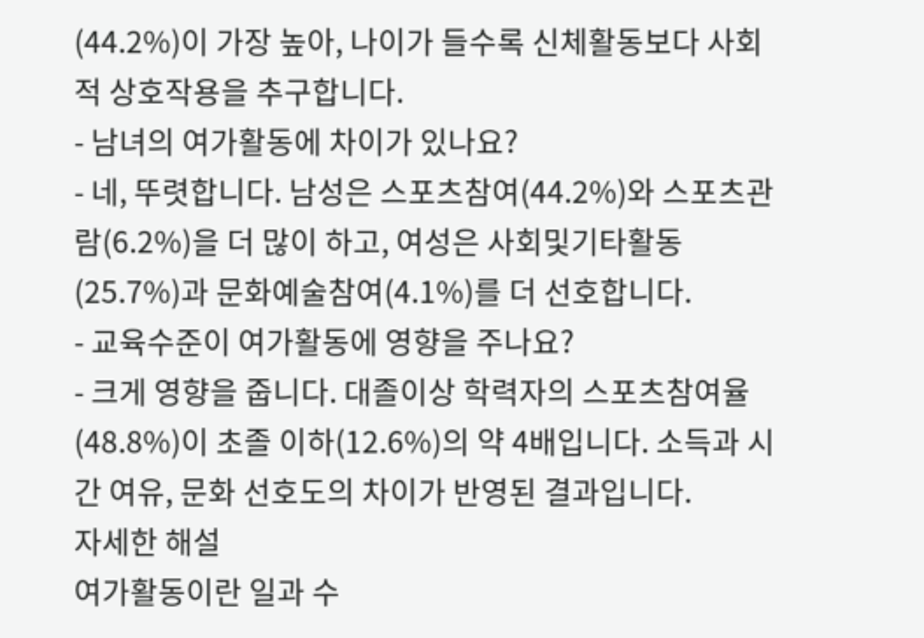(44.2%)이 가장 높아, 나이가 들수록 신체활동보다 사회적 상호작용을 추구합니다.
- 남녀의 여가활동에 차이가 있나요?
- 네, 뚜렷합니다. 남성은 스포츠참여(44.2%)와 스포츠관람(6.2%)을 더 많이 하고, 여성은 사회및기타활동(25.7%)과 문화예술참여(4.1%)를 더 선호합니다.
- 교육수준이 여가활동에 영향을 주나요?
- 크게 영향을 줍니다. 대졸이상 학력자의 스포츠참여율(48.8%)이 초졸 이하(12.6%)의 약 4배입니다. 소득과 시간 여유, 문화 선호도의 차이가 반영된 결과입니다.
자세한 해설
여가활동이란 일과 수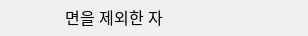면을 제외한 자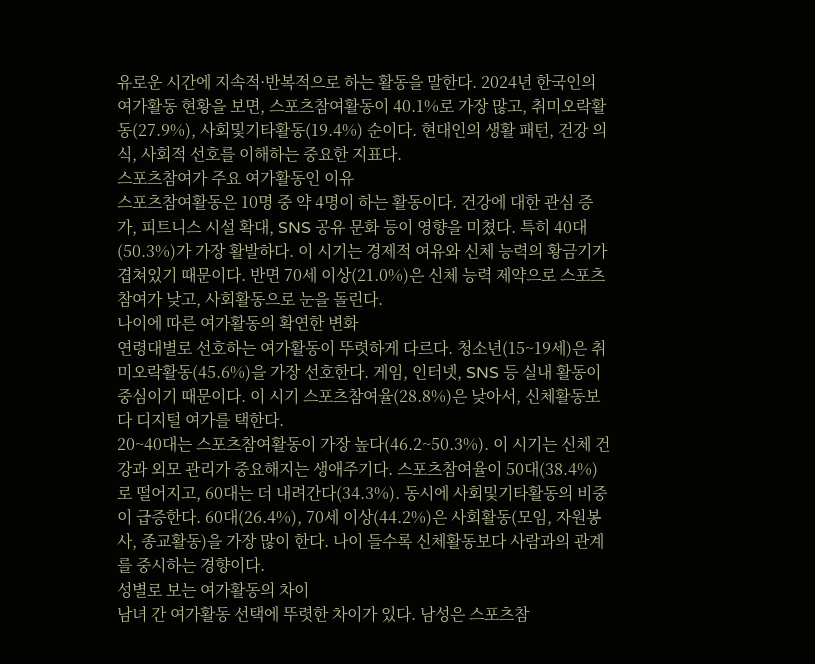유로운 시간에 지속적·반복적으로 하는 활동을 말한다. 2024년 한국인의 여가활동 현황을 보면, 스포츠참여활동이 40.1%로 가장 많고, 취미오락활동(27.9%), 사회및기타활동(19.4%) 순이다. 현대인의 생활 패턴, 건강 의식, 사회적 선호를 이해하는 중요한 지표다.
스포츠참여가 주요 여가활동인 이유
스포츠참여활동은 10명 중 약 4명이 하는 활동이다. 건강에 대한 관심 증가, 피트니스 시설 확대, SNS 공유 문화 등이 영향을 미쳤다. 특히 40대(50.3%)가 가장 활발하다. 이 시기는 경제적 여유와 신체 능력의 황금기가 겹쳐있기 때문이다. 반면 70세 이상(21.0%)은 신체 능력 제약으로 스포츠 참여가 낮고, 사회활동으로 눈을 돌린다.
나이에 따른 여가활동의 확연한 변화
연령대별로 선호하는 여가활동이 뚜렷하게 다르다. 청소년(15~19세)은 취미오락활동(45.6%)을 가장 선호한다. 게임, 인터넷, SNS 등 실내 활동이 중심이기 때문이다. 이 시기 스포츠참여율(28.8%)은 낮아서, 신체활동보다 디지털 여가를 택한다.
20~40대는 스포츠참여활동이 가장 높다(46.2~50.3%). 이 시기는 신체 건강과 외모 관리가 중요해지는 생애주기다. 스포츠참여율이 50대(38.4%)로 떨어지고, 60대는 더 내려간다(34.3%). 동시에 사회및기타활동의 비중이 급증한다. 60대(26.4%), 70세 이상(44.2%)은 사회활동(모임, 자원봉사, 종교활동)을 가장 많이 한다. 나이 들수록 신체활동보다 사람과의 관계를 중시하는 경향이다.
성별로 보는 여가활동의 차이
남녀 간 여가활동 선택에 뚜렷한 차이가 있다. 남성은 스포츠참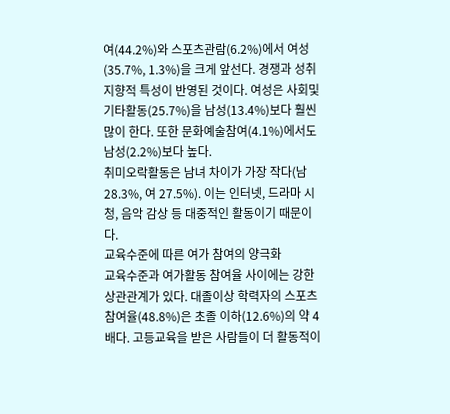여(44.2%)와 스포츠관람(6.2%)에서 여성(35.7%, 1.3%)을 크게 앞선다. 경쟁과 성취 지향적 특성이 반영된 것이다. 여성은 사회및기타활동(25.7%)을 남성(13.4%)보다 훨씬 많이 한다. 또한 문화예술참여(4.1%)에서도 남성(2.2%)보다 높다.
취미오락활동은 남녀 차이가 가장 작다(남 28.3%, 여 27.5%). 이는 인터넷, 드라마 시청, 음악 감상 등 대중적인 활동이기 때문이다.
교육수준에 따른 여가 참여의 양극화
교육수준과 여가활동 참여율 사이에는 강한 상관관계가 있다. 대졸이상 학력자의 스포츠참여율(48.8%)은 초졸 이하(12.6%)의 약 4배다. 고등교육을 받은 사람들이 더 활동적이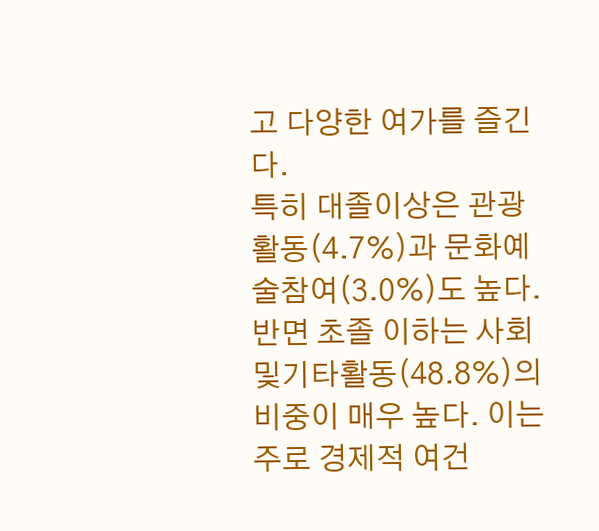고 다양한 여가를 즐긴다.
특히 대졸이상은 관광활동(4.7%)과 문화예술참여(3.0%)도 높다. 반면 초졸 이하는 사회및기타활동(48.8%)의 비중이 매우 높다. 이는 주로 경제적 여건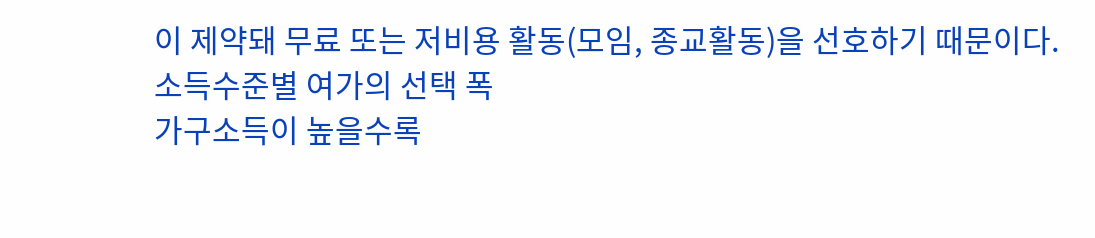이 제약돼 무료 또는 저비용 활동(모임, 종교활동)을 선호하기 때문이다.
소득수준별 여가의 선택 폭
가구소득이 높을수록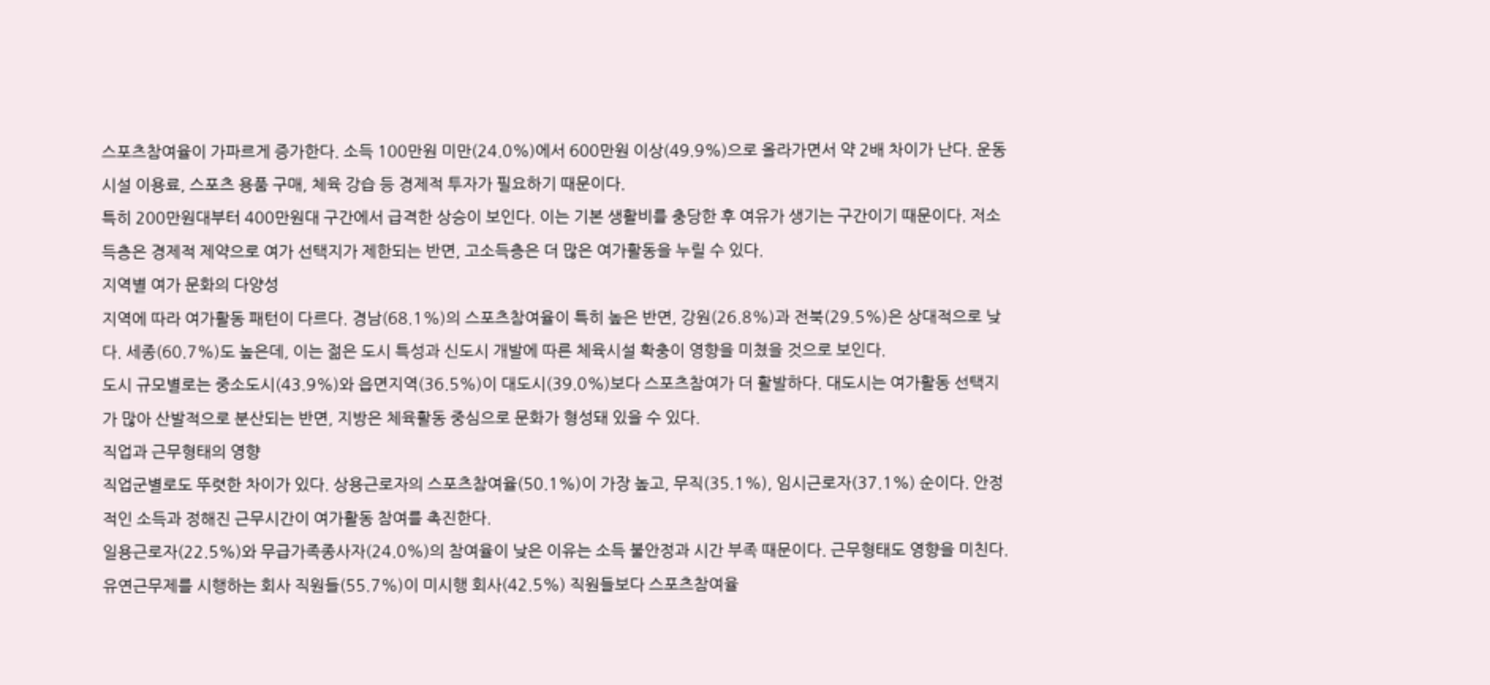스포츠참여율이 가파르게 증가한다. 소득 100만원 미만(24.0%)에서 600만원 이상(49.9%)으로 올라가면서 약 2배 차이가 난다. 운동 시설 이용료, 스포츠 용품 구매, 체육 강습 등 경제적 투자가 필요하기 때문이다.
특히 200만원대부터 400만원대 구간에서 급격한 상승이 보인다. 이는 기본 생활비를 충당한 후 여유가 생기는 구간이기 때문이다. 저소득층은 경제적 제약으로 여가 선택지가 제한되는 반면, 고소득층은 더 많은 여가활동을 누릴 수 있다.
지역별 여가 문화의 다양성
지역에 따라 여가활동 패턴이 다르다. 경남(68.1%)의 스포츠참여율이 특히 높은 반면, 강원(26.8%)과 전북(29.5%)은 상대적으로 낮다. 세종(60.7%)도 높은데, 이는 젊은 도시 특성과 신도시 개발에 따른 체육시설 확충이 영향을 미쳤을 것으로 보인다.
도시 규모별로는 중소도시(43.9%)와 읍면지역(36.5%)이 대도시(39.0%)보다 스포츠참여가 더 활발하다. 대도시는 여가활동 선택지가 많아 산발적으로 분산되는 반면, 지방은 체육활동 중심으로 문화가 형성돼 있을 수 있다.
직업과 근무형태의 영향
직업군별로도 뚜렷한 차이가 있다. 상용근로자의 스포츠참여율(50.1%)이 가장 높고, 무직(35.1%), 임시근로자(37.1%) 순이다. 안정적인 소득과 정해진 근무시간이 여가활동 참여를 촉진한다.
일용근로자(22.5%)와 무급가족종사자(24.0%)의 참여율이 낮은 이유는 소득 불안정과 시간 부족 때문이다. 근무형태도 영향을 미친다. 유연근무제를 시행하는 회사 직원들(55.7%)이 미시행 회사(42.5%) 직원들보다 스포츠참여율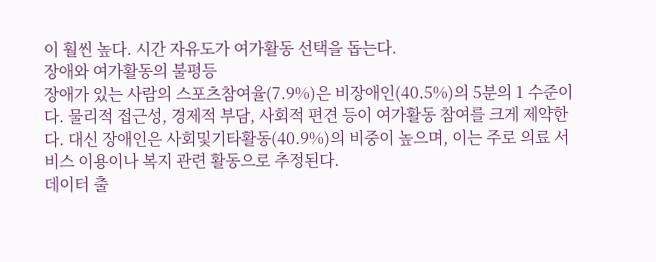이 훨씬 높다. 시간 자유도가 여가활동 선택을 돕는다.
장애와 여가활동의 불평등
장애가 있는 사람의 스포츠참여율(7.9%)은 비장애인(40.5%)의 5분의 1 수준이다. 물리적 접근성, 경제적 부담, 사회적 편견 등이 여가활동 참여를 크게 제약한다. 대신 장애인은 사회및기타활동(40.9%)의 비중이 높으며, 이는 주로 의료 서비스 이용이나 복지 관련 활동으로 추정된다.
데이터 출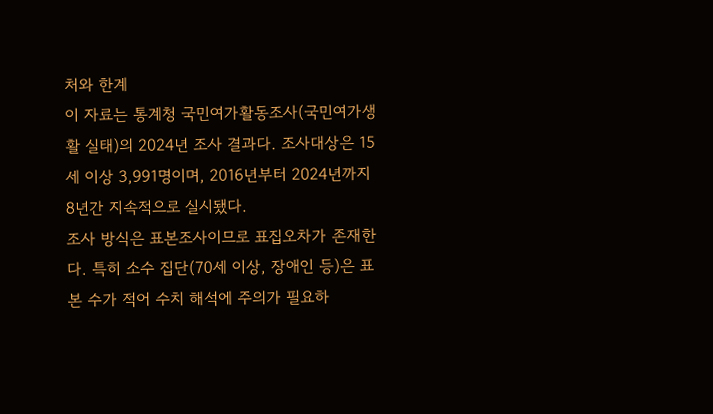처와 한계
이 자료는 통계청 국민여가활동조사(국민여가생활 실태)의 2024년 조사 결과다. 조사대상은 15세 이상 3,991명이며, 2016년부터 2024년까지 8년간 지속적으로 실시됐다.
조사 방식은 표본조사이므로 표집오차가 존재한다. 특히 소수 집단(70세 이상, 장애인 등)은 표본 수가 적어 수치 해석에 주의가 필요하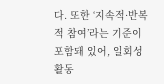다. 또한 ‘지속적·반복적 참여’라는 기준이 포함돼 있어, 일회성 활동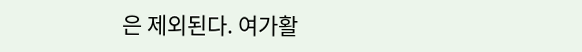은 제외된다. 여가활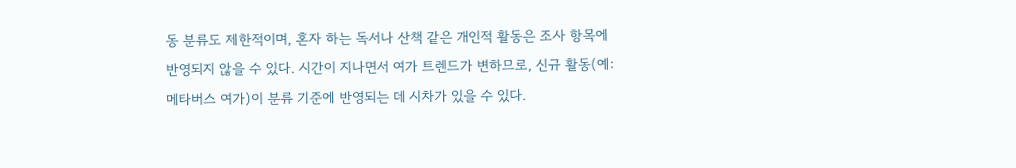동 분류도 제한적이며, 혼자 하는 독서나 산책 같은 개인적 활동은 조사 항목에 반영되지 않을 수 있다. 시간이 지나면서 여가 트렌드가 변하므로, 신규 활동(예: 메타버스 여가)이 분류 기준에 반영되는 데 시차가 있을 수 있다.